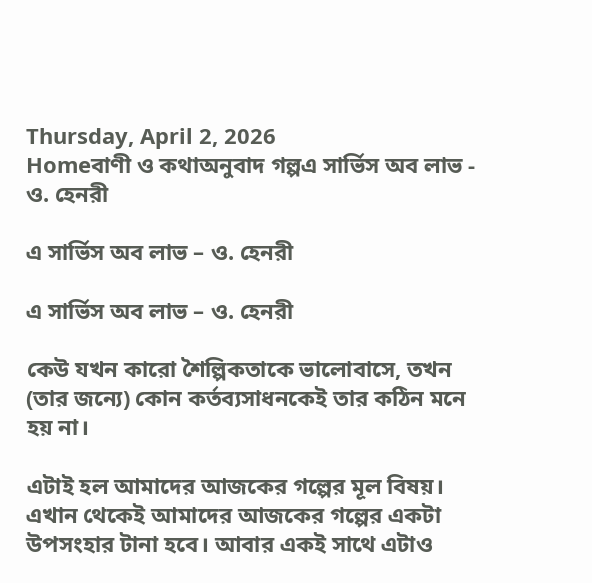Thursday, April 2, 2026
Homeবাণী ও কথাঅনুবাদ গল্পএ সার্ভিস অব লাভ - ও. হেনরী

এ সার্ভিস অব লাভ – ও. হেনরী

এ সার্ভিস অব লাভ – ও. হেনরী

কেউ যখন কারো শৈল্পিকতাকে ভালোবাসে, তখন (তার জন্যে) কোন কর্তব্যসাধনকেই তার কঠিন মনে হয় না।

এটাই হল আমাদের আজকের গল্পের মূল বিষয়। এখান থেকেই আমাদের আজকের গল্পের একটা উপসংহার টানা হবে। আবার একই সাথে এটাও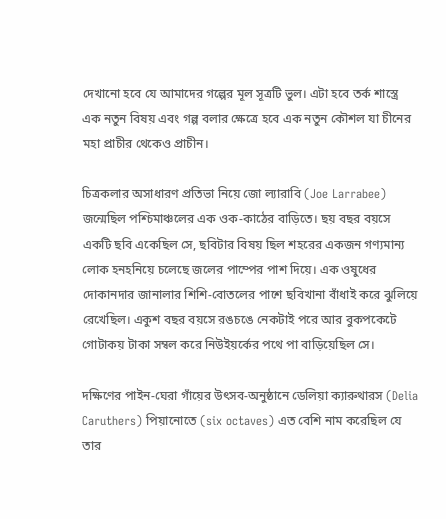দেখানো হবে যে আমাদের গল্পের মূল সূত্রটি ভুল। এটা হবে তর্ক শাস্ত্রে এক নতুন বিষয় এবং গল্প বলার ক্ষেত্রে হবে এক নতুন কৌশল যা চীনের মহা প্রাচীর থেকেও প্রাচীন।

চিত্রকলার অসাধারণ প্রতিভা নিয়ে জো ল্যারাবি (Joe Larrabee) জন্মেছিল পশ্চিমাঞ্চলের এক ওক-কাঠের বাড়িতে। ছয় বছর বয়সে একটি ছবি একেছিল সে, ছবিটার বিষয় ছিল শহরের একজন গণ্যমান্য লোক হনহনিয়ে চলেছে জলের পাম্পের পাশ দিয়ে। এক ওষুধের দোকানদার জানালার শিশি-বোতলের পাশে ছবিখানা বাঁধাই করে ঝুলিয়ে রেখেছিল। একুশ বছর বয়সে রঙচঙে নেকটাই পরে আর বুকপকেটে গোটাকয় টাকা সম্বল করে নিউইয়র্কের পথে পা বাড়িয়েছিল সে।

দক্ষিণের পাইন-ঘেরা গাঁয়ের উৎসব-অনুষ্ঠানে ডেলিয়া ক্যারুথারস (Delia Caruthers) পিয়ানোতে (six octaves) এত বেশি নাম করেছিল যে তার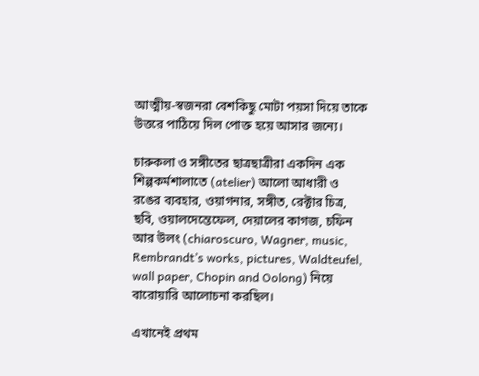আত্মীয়-স্বজনরা বেশকিছু মোটা পয়সা দিয়ে তাকে উত্তরে পাঠিয়ে দিল পোক্ত হয়ে আসার জন্যে।

চারুকলা ও সঙ্গীতের ছাত্রছাত্রীরা একদিন এক শিল্পকর্মশালাতে (atelier) আলো আধারী ও রঙের ব্যবহার, ওয়াগনার, সঙ্গীত, রেক্টার চিত্র, ছবি, ওয়ালদেন্তেফেল, দেয়ালের কাগজ, চফিন আর উলং (chiaroscuro, Wagner, music, Rembrandt’s works, pictures, Waldteufel, wall paper, Chopin and Oolong) নিয়ে বারোয়ারি আলোচনা করছিল।

এখানেই প্রথম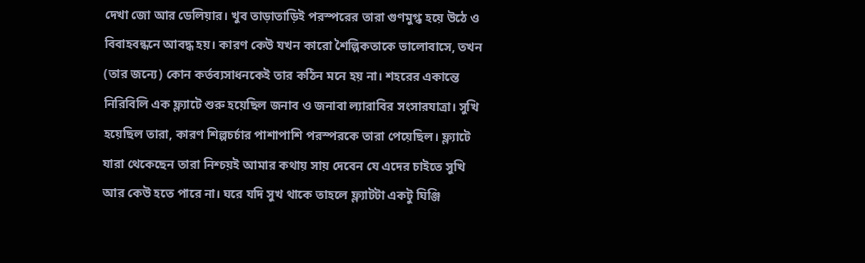দেখা জো আর ডেলিয়ার। খুব তাড়াতাড়িই পরস্পরের তারা গুণমুগ্ধ হয়ে উঠে ও বিবাহবন্ধনে আবদ্ধ হয়। কারণ কেউ যখন কারো শৈল্পিকতাকে ভালোবাসে, তখন (তার জন্যে) কোন কর্তব্যসাধনকেই তার কঠিন মনে হয় না। শহরের একান্তে নিরিবিলি এক ফ্ল্যাটে শুরু হয়েছিল জনাব ও জনাবা ল্যারাবির সংসারযাত্রা। সুখি হয়েছিল তারা, কারণ শিল্পচর্চার পাশাপাশি পরস্পরকে তারা পেয়েছিল। ফ্ল্যাটে যারা থেকেছেন তারা নিশ্চয়ই আমার কথায় সায় দেবেন যে এদের চাইতে সুখি আর কেউ হতে পারে না। ঘরে যদি সুখ থাকে তাহলে ফ্ল্যাটটা একটু ঘিঞ্জি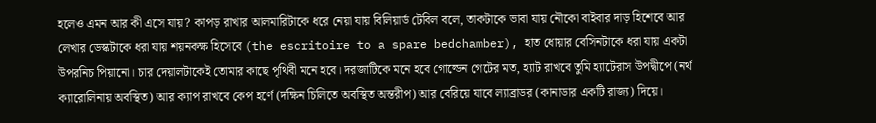হলেও এমন আর কী এসে যায়? কাপড় রাখার আলমারিটাকে ধরে নেয়া যায় বিলিয়ার্ড টেবিল বলে, তাকটাকে ভাবা যায় নৌকো বাইবার দাড় হিশেবে আর লেখার ডেস্কটাকে ধরা যায় শয়নকক্ষ হিসেবে (the escritoire to a spare bedchamber), হাত ধোয়ার বেসিনটাকে ধরা যায় একটা উপরনিচ পিয়ানো। চার দেয়ালটাকেই তোমার কাছে পৃথিবী মনে হবে। দরজাটিকে মনে হবে গোল্ডেন গেটের মত, হ্যাট রাখবে তুমি হ্যাটেরাস উপদ্বীপে (নর্থ ক্যারোলিনায় অবস্থিত) আর ক্যাপ রাখবে কেপ হর্ণে (দক্ষিন চিলিতে অবস্থিত অন্তরীপ) আর বেরিয়ে যাবে ল্যাব্রাডর (কানাডার একটি রাজ্য) দিয়ে।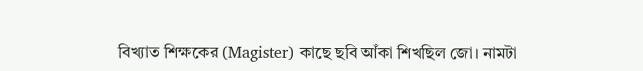বিখ্যাত শিক্ষকের (Magister) কাছে ছবি আঁকা শিখছিল জো। নামটা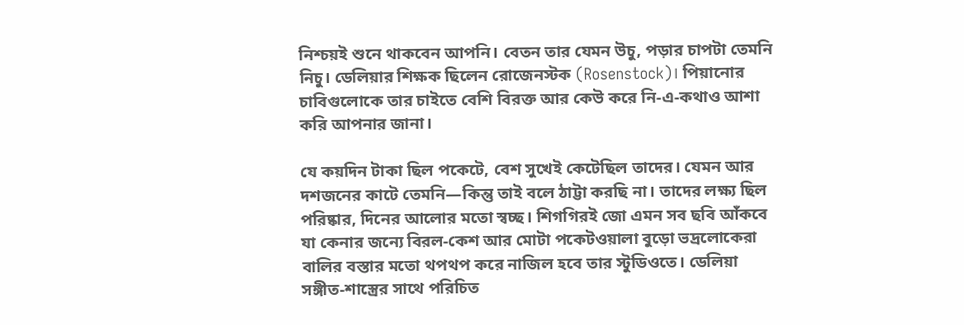নিশ্চয়ই শুনে থাকবেন আপনি। বেতন তার যেমন উচু, পড়ার চাপটা তেমনি নিচু। ডেলিয়ার শিক্ষক ছিলেন রোজেনস্টক (Rosenstock)। পিয়ানোর চাবিগুলোকে তার চাইতে বেশি বিরক্ত আর কেউ করে নি-এ-কথাও আশা করি আপনার জানা।

যে কয়দিন টাকা ছিল পকেটে, বেশ সুখেই কেটেছিল তাদের। যেমন আর দশজনের কাটে তেমনি—কিন্তু তাই বলে ঠাট্টা করছি না। তাদের লক্ষ্য ছিল পরিষ্কার, দিনের আলোর মতো স্বচ্ছ। শিগগিরই জো এমন সব ছবি আঁকবে যা কেনার জন্যে বিরল-কেশ আর মোটা পকেটওয়ালা বুড়ো ভদ্রলোকেরা বালির বস্তার মতো থপথপ করে নাজিল হবে তার স্টুডিওতে। ডেলিয়া সঙ্গীত-শাস্ত্রের সাথে পরিচিত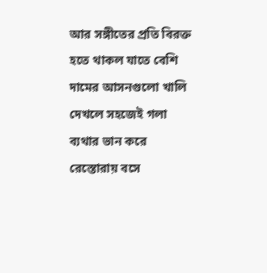আর সঙ্গীতের প্রতি বিরক্ত হতে থাকল যাতে বেশি দামের আসনগুলো খালি দেখলে সহজেই গলা ব্যথার ভান করে রেস্তোরায় বসে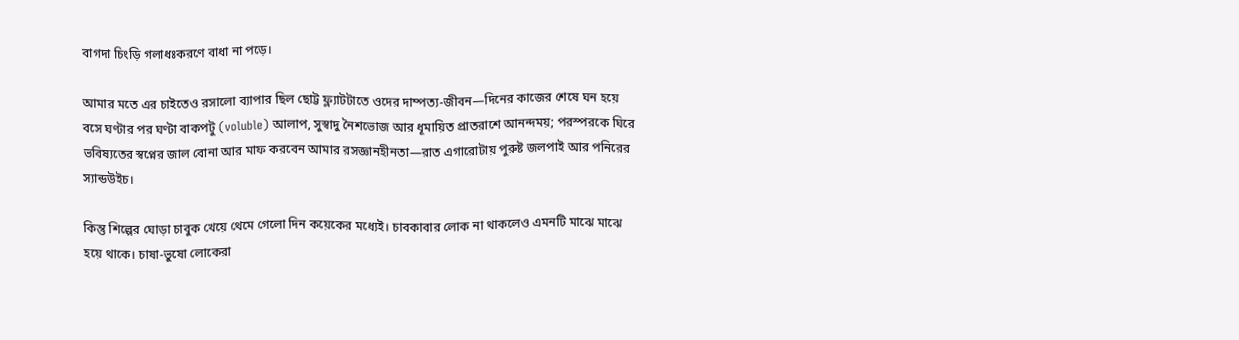বাগদা চিংড়ি গলাধঃকরণে বাধা না পড়ে।

আমার মতে এর চাইতেও রসালো ব্যাপার ছিল ছোট্ট ফ্ল্যাটটাতে ওদের দাম্পত্য-জীবন—দিনের কাজের শেষে ঘন হয়ে বসে ঘণ্টার পর ঘণ্টা বাকপটু (voluble) আলাপ, সুস্বাদু নৈশভোজ আর ধূমায়িত প্রাতরাশে আনন্দময়; পরস্পরকে ঘিরে ভবিষ্যতের স্বপ্নের জাল বোনা আর মাফ করবেন আমার রসজ্ঞানহীনতা—রাত এগারোটায় পুরুষ্ট জলপাই আর পনিরের স্যান্ডউইচ।

কিন্তু শিল্পের ঘোড়া চাবুক খেয়ে থেমে গেলো দিন কয়েকের মধ্যেই। চাবকাবার লোক না থাকলেও এমনটি মাঝে মাঝে হয়ে থাকে। চাষা-ভুষো লোকেরা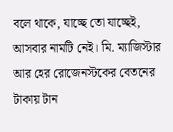বলে থাকে, যাচ্ছে তো যাচ্ছেই, আসবার নামটি নেই। মি. ম্যাজিস্টার আর হের রোজেনস্টকের বেতনের টাকায় টান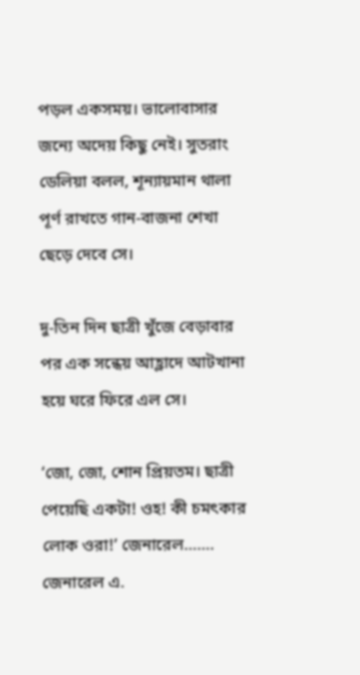পড়ল একসময়। ভালোবাসার জন্যে অদেয় কিছু নেই। সুতরাং ডেলিয়া বলল, শূন্যায়মান থালা পূর্ণ রাখতে গান-বাজনা শেখা ছেড়ে দেবে সে।

দু-তিন দিন ছাত্রী খুঁজে বেড়াবার পর এক সন্ধেয় আহ্লাদে আটখানা হয়ে ঘরে ফিরে এল সে।

‘জো, জো, শোন প্রিয়তম। ছাত্রী পেয়েছি একটা! ওহ! কী চমৎকার লোক ওরা!’ জেনারেল……. জেনারেল এ.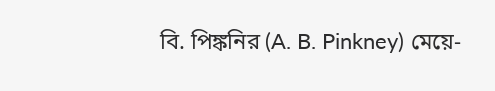বি. পিঙ্কনির (A. B. Pinkney) মেয়ে-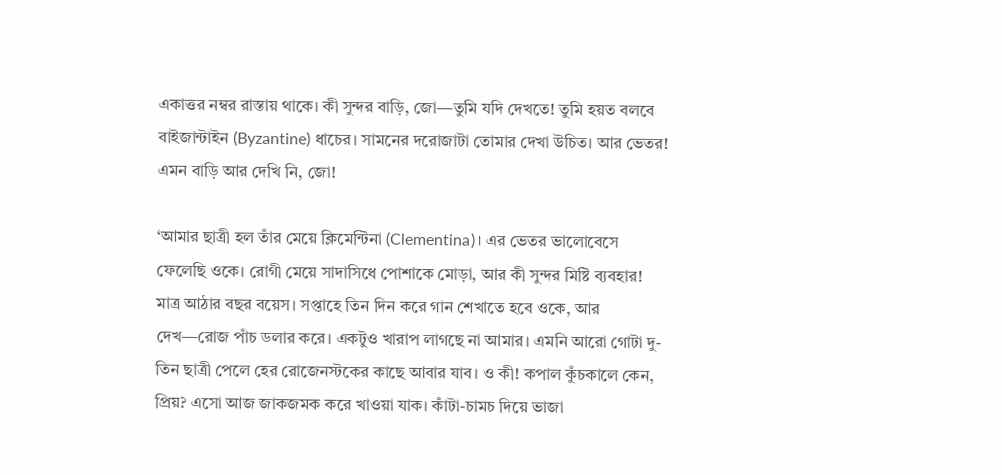একাত্তর নম্বর রাস্তায় থাকে। কী সুন্দর বাড়ি, জো—তুমি যদি দেখতে! তুমি হয়ত বলবে বাইজান্টাইন (Byzantine) ধাচের। সামনের দরোজাটা তোমার দেখা উচিত। আর ভেতর! এমন বাড়ি আর দেখি নি, জো!

‘আমার ছাত্রী হল তাঁর মেয়ে ক্লিমেন্টিনা (Clementina)। এর ভেতর ভালোবেসে ফেলেছি ওকে। রোগী মেয়ে সাদাসিধে পোশাকে মোড়া, আর কী সুন্দর মিষ্টি ব্যবহার! মাত্র আঠার বছর বয়েস। সপ্তাহে তিন দিন করে গান শেখাতে হবে ওকে, আর দেখ—রোজ পাঁচ ডলার করে। একটুও খারাপ লাগছে না আমার। এমনি আরো গোটা দু-তিন ছাত্রী পেলে হের রোজেনস্টকের কাছে আবার যাব। ও কী! কপাল কুঁচকালে কেন, প্রিয়? এসো আজ জাকজমক করে খাওয়া যাক। কাঁটা-চামচ দিয়ে ভাজা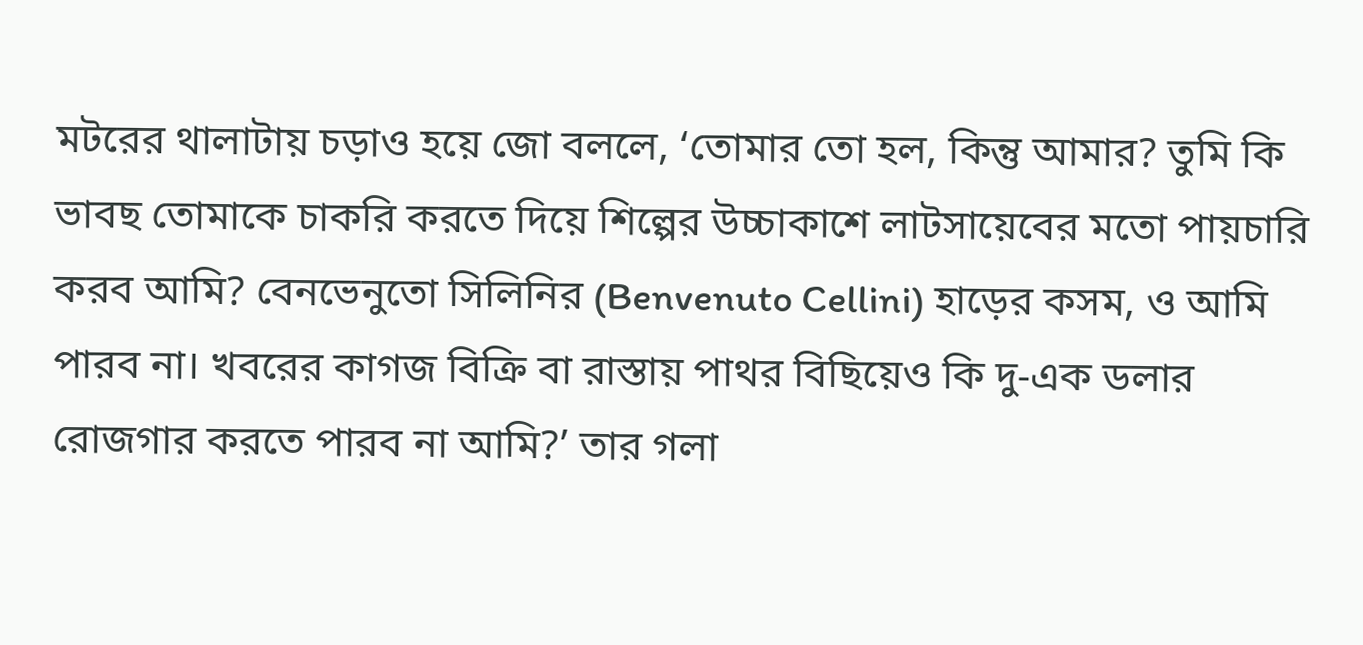মটরের থালাটায় চড়াও হয়ে জো বললে, ‘তোমার তো হল, কিন্তু আমার? তুমি কি ভাবছ তোমাকে চাকরি করতে দিয়ে শিল্পের উচ্চাকাশে লাটসায়েবের মতো পায়চারি করব আমি? বেনভেনুতো সিলিনির (Benvenuto Cellini) হাড়ের কসম, ও আমি পারব না। খবরের কাগজ বিক্রি বা রাস্তায় পাথর বিছিয়েও কি দু-এক ডলার রোজগার করতে পারব না আমি?’ তার গলা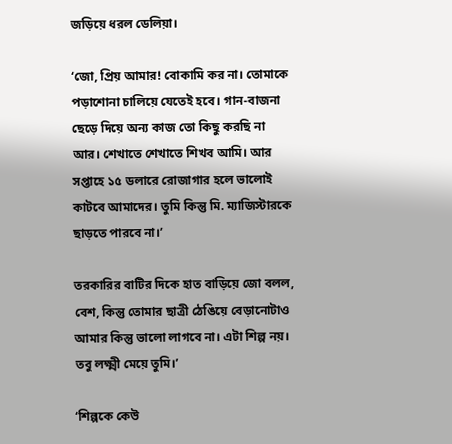জড়িয়ে ধরল ডেলিয়া।

‘জো, প্রিয় আমার! বোকামি কর না। তোমাকে পড়াশোনা চালিয়ে যেতেই হবে। গান-বাজনা ছেড়ে দিয়ে অন্য কাজ তো কিছু করছি না আর। শেখাতে শেখাতে শিখব আমি। আর সপ্তাহে ১৫ ডলারে রোজাগার হলে ভালোই কাটবে আমাদের। তুমি কিন্তু মি. ম্যাজিস্টারকে ছাড়তে পারবে না।’

তরকারির বাটির দিকে হাত বাড়িয়ে জো বলল, বেশ, কিন্তু তোমার ছাত্রী ঠেঙিয়ে বেড়ানোটাও আমার কিন্তু ভালো লাগবে না। এটা শিল্প নয়। তবু লক্ষ্মী মেয়ে তুমি।’

‘শিল্পকে কেউ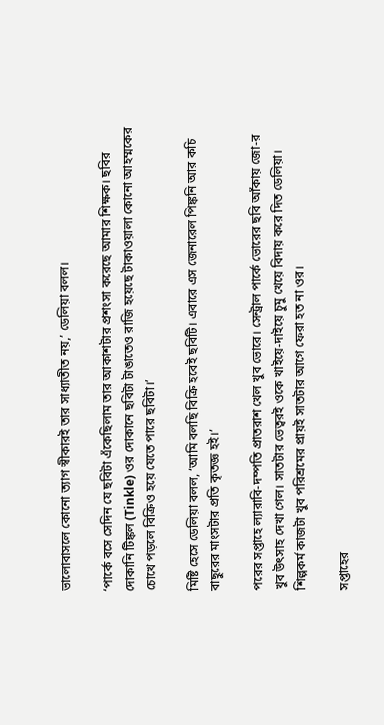ভালোবাসলে কোনো ত্যাগ স্বীকারই তার সাধ্যাতীত নয়,’ ডেলিয়া বলল।

‘পার্কে বসে সেদিন যে ছবিটা এঁকেছিলাম তার আকাশটার প্রশংসা করেছে আমার শিক্ষক। ছবির দোকানি টিঙ্কল (Tinkle) ওর দোকানে ছবিটা টাঙাতেও রাজি হয়েছে টাকাওয়ালা কোনো আহম্মকের চোখে পড়লে বিক্রিও হয়ে যেতে পারে ছবিটা।’

মিষ্টি হেসে ডেলিয়া বলল, ‘আমি বলছি বিক্রি হবেই ছবিটি। এবারে এস জেনারেল পিঙ্কনি আর কচি বাছুরের মাংসটার প্রতি কৃতজ্ঞ হই।’

পরের সপ্তাহে ল্যারাবি-দম্পতি প্রাতরাশ খেল খুব ভোরে। সেন্ট্রাল পার্কে ভোরের ছবি আঁকায় জো-র খুব উৎসাহ দেখা গেল। সাতটার ভেত্বরই ওকে খাইয়ে-দাইয়ে চুমু খেয়ে বিদায় করে দিত ডেলিয়া। শিল্পকর্ম কাজটা খুব পরিশ্রমের প্রায়ই সাতটার আগে ফেরা হত না ওর।

সপ্তাহের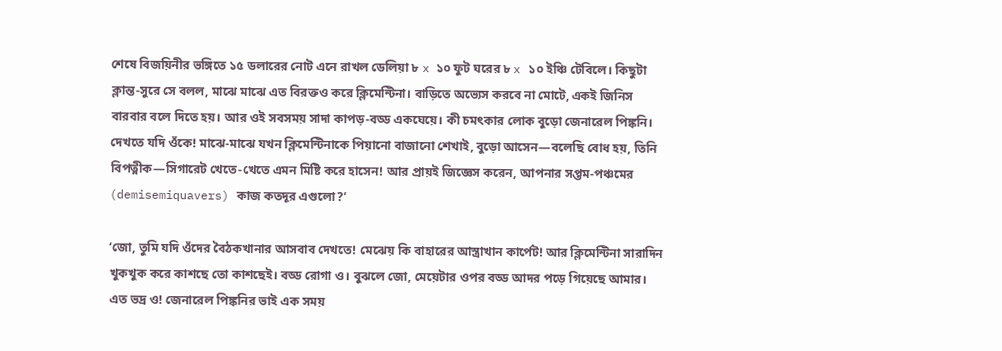শেষে বিজয়িনীর ভঙ্গিতে ১৫ ডলারের নোট এনে রাখল ডেলিয়া ৮ x ১০ ফুট ঘরের ৮ x ১০ ইঞ্চি টেবিলে। কিছুটা ক্লান্ত-সুরে সে বলল, মাঝে মাঝে এত বিরক্তও করে ক্লিমেন্টিনা। বাড়িতে অভ্যেস করবে না মোটে, একই জিনিস বারবার বলে দিতে হয়। আর ওই সবসময় সাদা কাপড়-বড্ড একঘেয়ে। কী চমৎকার লোক বুড়ো জেনারেল পিঙ্কনি। দেখতে যদি ওঁকে! মাঝে-মাঝে যখন ক্লিমেন্টিনাকে পিয়ানো বাজানো শেখাই, বুড়ো আসেন—বলেছি বোধ হয়, তিনি বিপত্নীক—সিগারেট খেতে-খেতে এমন মিষ্টি করে হাসেন! আর প্রায়ই জিজ্ঞেস করেন, আপনার সপ্তম-পঞ্চমের (demisemiquavers) কাজ কতদূর এগুলো?’

‘জো, তুমি যদি ওঁদের বৈঠকখানার আসবাব দেখতে! মেঝেয় কি বাহারের আস্ত্রাখান কার্পেট! আর ক্লিমেন্টিনা সারাদিন খুকখুক করে কাশছে তো কাশছেই। বড্ড রোগা ও। বুঝলে জো, মেয়েটার ওপর বড্ড আদর পড়ে গিয়েছে আমার। এত ভদ্র ও! জেনারেল পিঙ্কনির ভাই এক সময়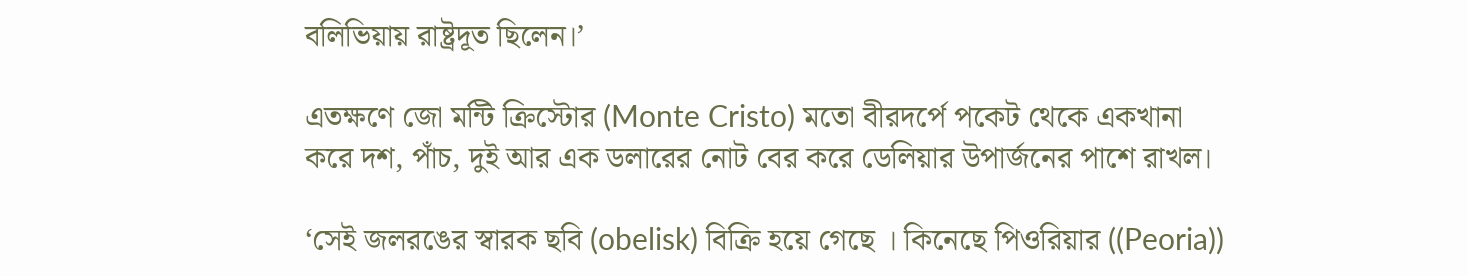বলিভিয়ায় রাষ্ট্রদূত ছিলেন।’

এতক্ষণে জো মন্টি ক্রিস্টোর (Monte Cristo) মতো বীরদর্পে পকেট থেকে একখানা করে দশ, পাঁচ, দুই আর এক ডলারের নোট বের করে ডেলিয়ার উপার্জনের পাশে রাখল।

‘সেই জলরঙের স্বারক ছবি (obelisk) বিক্রি হয়ে গেছে । কিনেছে পিওরিয়ার ((Peoria))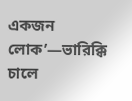একজন লোক’—ভারিক্কি
চালে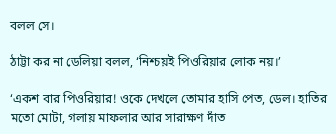বলল সে।

ঠাট্টা কর না ডেলিয়া বলল, ‘নিশ্চয়ই পিওরিয়ার লোক নয়।’

‘একশ বার পিওরিয়ার! ওকে দেখলে তোমার হাসি পেত, ডেল। হাতির মতো মোটা, গলায় মাফলার আর সারাক্ষণ দাঁত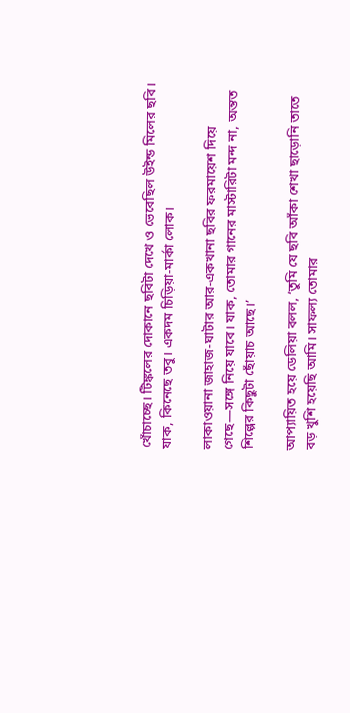খোঁচাচ্ছে। টিঙ্কলের দোকানে ছবিটা দেখে ও ভেবেছিল উইন্ড মিলের ছবি। যাক, কিনেছে তবু। একদম চিড়িয়া-মার্কা লোক।

লাকাওয়ানা জাহাজ-ঘাটার আর-একখানা ছবির ফরমায়েশ দিয়ে গেছে—সঙ্গে নিয়ে যাবে। যাক, তোমার গানের মাস্টারিটা মন্দ না, অন্তত শিল্পের কিছুটা ছোঁয়াচ আছে।’

আপ্যায়িত হয়ে ডেলিয়া বলল, ‘তুমি যে ছবি আঁকা শেখা ছাড়োনি তাতে বড় খুশি হয়েছি আমি। সাফল্য তোমার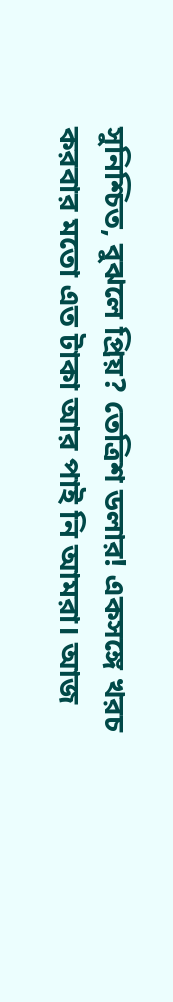সুনিশ্চিত, বুঝলে প্রিয়? তেত্রিশ ডলার! একসঙ্গে খরচ করবার মতো এত টাকা আর পাই নি আমরা। আজ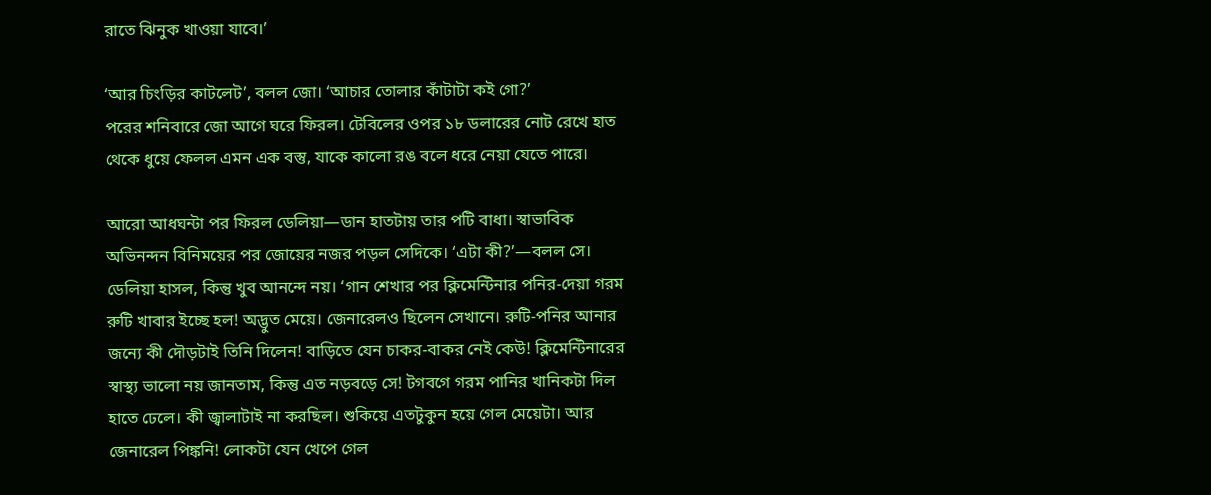রাতে ঝিনুক খাওয়া যাবে।’

‘আর চিংড়ির কাটলেট’, বলল জো। ‘আচার তোলার কাঁটাটা কই গো?’
পরের শনিবারে জো আগে ঘরে ফিরল। টেবিলের ওপর ১৮ ডলারের নোট রেখে হাত থেকে ধুয়ে ফেলল এমন এক বস্তু, যাকে কালো রঙ বলে ধরে নেয়া যেতে পারে।

আরো আধঘন্টা পর ফিরল ডেলিয়া—ডান হাতটায় তার পটি বাধা। স্বাভাবিক অভিনন্দন বিনিময়ের পর জোয়ের নজর পড়ল সেদিকে। ‘এটা কী?’—বলল সে। ডেলিয়া হাসল, কিন্তু খুব আনন্দে নয়। ‘গান শেখার পর ক্লিমেন্টিনার পনির-দেয়া গরম রুটি খাবার ইচ্ছে হল! অদ্ভুত মেয়ে। জেনারেলও ছিলেন সেখানে। রুটি-পনির আনার জন্যে কী দৌড়টাই তিনি দিলেন! বাড়িতে যেন চাকর-বাকর নেই কেউ! ক্লিমেন্টিনারের স্বাস্থ্য ভালো নয় জানতাম, কিন্তু এত নড়বড়ে সে! টগবগে গরম পানির খানিকটা দিল হাতে ঢেলে। কী জ্বালাটাই না করছিল। শুকিয়ে এতটুকুন হয়ে গেল মেয়েটা। আর জেনারেল পিঙ্কনি! লোকটা যেন খেপে গেল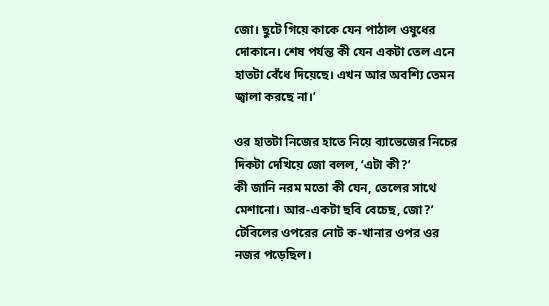জো। ছুটে গিয়ে কাকে যেন পাঠাল ওষুধের দোকানে। শেষ পর্যন্ত কী যেন একটা তেল এনে হাতটা বেঁধে দিয়েছে। এখন আর অবশ্যি তেমন জ্বালা করছে না।’

ওর হাতটা নিজের হাতে নিয়ে ব্যাভেজের নিচের দিকটা দেখিয়ে জো বলল, ‘এটা কী?’
কী জানি নরম মতো কী যেন, তেলের সাথে মেশানো। আর-একটা ছবি বেচেছ, জো?’ টেবিলের ওপরের নোট ক-খানার ওপর ওর নজর পড়েছিল।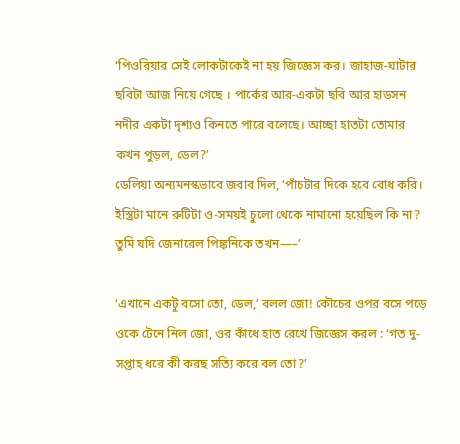‘পিওরিয়ার সেই লোকটাকেই না হয় জিজ্ঞেস কর। জাহাজ-ঘাটার ছবিটা আজ নিয়ে গেছে । পার্কের আর-একটা ছবি আর হাডসন নদীর একটা দৃশ্যও কিনতে পারে বলেছে। আচ্ছা হাতটা তোমার কখন পুড়ল, ডেল?’
ডেলিয়া অন্যমনস্কভাবে জবাব দিল, ‘পাঁচটার দিকে হবে বোধ করি। ইস্ত্রিটা মানে রুটিটা ও-সময়ই চুলো থেকে নামানো হয়েছিল কি না? তুমি যদি জেনারেল পিঙ্কনিকে তখন—–’

‘এখানে একটু বসো তো, ডেল,’ বলল জো! কৌচের ওপর বসে পড়ে ওকে টেনে নিল জো, ওর কাঁধে হাত রেখে জিজ্ঞেস করল : ‘গত দু-সপ্তাহ ধরে কী করছ সত্যি করে বল তো?’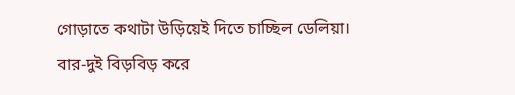গোড়াতে কথাটা উড়িয়েই দিতে চাচ্ছিল ডেলিয়া। বার-দুই বিড়বিড় করে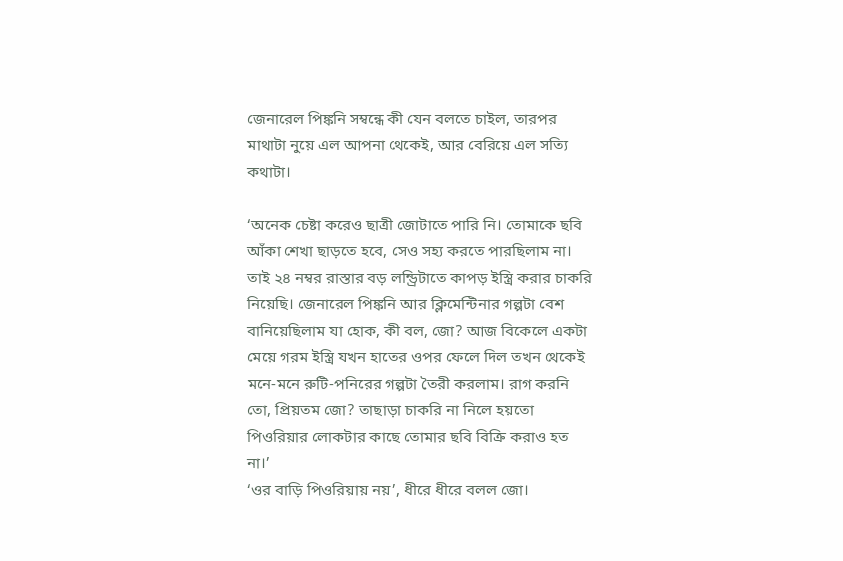জেনারেল পিঙ্কনি সম্বন্ধে কী যেন বলতে চাইল, তারপর মাথাটা নুয়ে এল আপনা থেকেই, আর বেরিয়ে এল সত্যি কথাটা।

‘অনেক চেষ্টা করেও ছাত্রী জোটাতে পারি নি। তোমাকে ছবি আঁকা শেখা ছাড়তে হবে, সেও সহ্য করতে পারছিলাম না। তাই ২৪ নম্বর রাস্তার বড় লন্ড্রিটাতে কাপড় ইস্ত্রি করার চাকরি নিয়েছি। জেনারেল পিঙ্কনি আর ক্লিমেন্টিনার গল্পটা বেশ বানিয়েছিলাম যা হোক, কী বল, জো? আজ বিকেলে একটা মেয়ে গরম ইস্ত্রি যখন হাতের ওপর ফেলে দিল তখন থেকেই মনে-মনে রুটি-পনিরের গল্পটা তৈরী করলাম। রাগ করনি তো, প্রিয়তম জো? তাছাড়া চাকরি না নিলে হয়তো পিওরিয়ার লোকটার কাছে তোমার ছবি বিক্রি করাও হত না।’
‘ওর বাড়ি পিওরিয়ায় নয়’, ধীরে ধীরে বলল জো।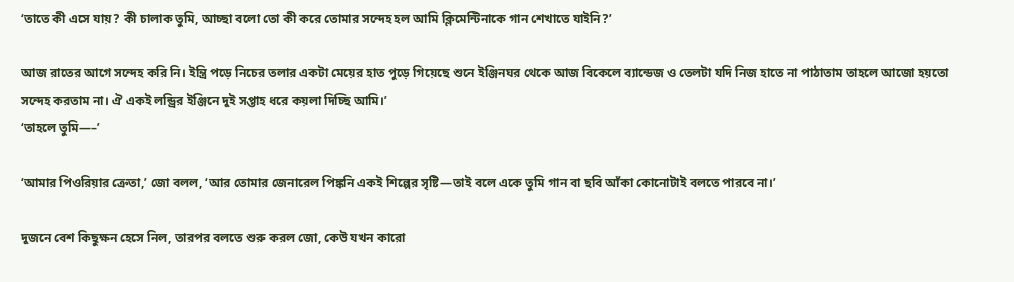‘তাতে কী এসে যায়? কী চালাক তুমি, আচ্ছা বলো তো কী করে তোমার সন্দেহ হল আমি ক্লিমেন্টিনাকে গান শেখাতে যাইনি?’

আজ রাতের আগে সন্দেহ করি নি। ইন্ত্রি পড়ে নিচের তলার একটা মেয়ের হাত পুড়ে গিয়েছে শুনে ইঞ্জিনঘর থেকে আজ বিকেলে ব্যান্ডেজ ও তেলটা যদি নিজ হাতে না পাঠাতাম তাহলে আজো হয়তো সন্দেহ করতাম না। ঐ একই লন্ড্রির ইঞ্জিনে দুই সপ্তাহ ধরে কয়লা দিচ্ছি আমি।’
‘তাহলে তুমি—–’

‘আমার পিওরিয়ার ক্রেতা,’ জো বলল, ‘আর তোমার জেনারেল পিঙ্কনি একই শিল্পের সৃষ্টি—তাই বলে একে তুমি গান বা ছবি আঁকা কোনোটাই বলতে পারবে না।’

দুজনে বেশ কিছুক্ষন হেসে নিল, তারপর বলতে শুরু করল জো, কেউ যখন কারো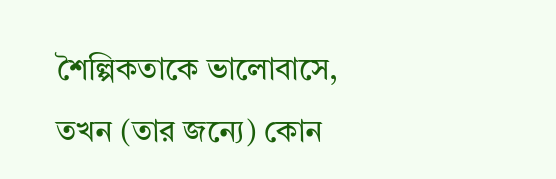শৈল্পিকতাকে ভালোবাসে, তখন (তার জন্যে) কোন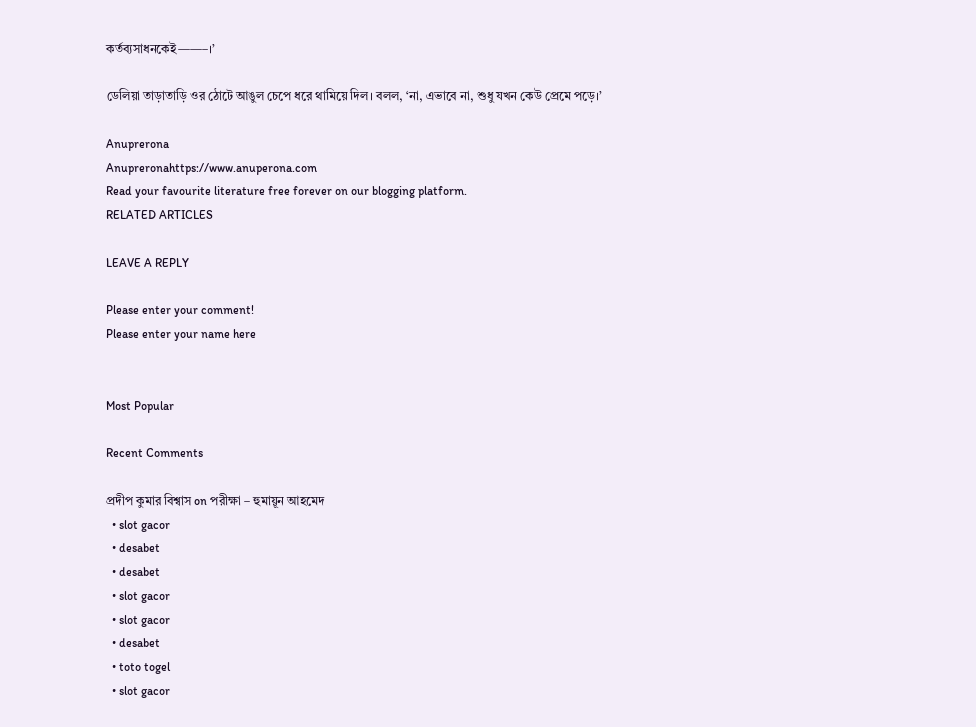কর্তব্যসাধনকেই——–।’

ডেলিয়া তাড়াতাড়ি ওর ঠোটে আঙুল চেপে ধরে থামিয়ে দিল। বলল, ‘না, এভাবে না, শুধু যখন কেউ প্রেমে পড়ে।’

Anuprerona
Anupreronahttps://www.anuperona.com
Read your favourite literature free forever on our blogging platform.
RELATED ARTICLES

LEAVE A REPLY

Please enter your comment!
Please enter your name here


Most Popular

Recent Comments

প্রদীপ কুমার বিশ্বাস on পরীক্ষা – হুমায়ূন আহমেদ
  • slot gacor
  • desabet
  • desabet
  • slot gacor
  • slot gacor
  • desabet
  • toto togel
  • slot gacor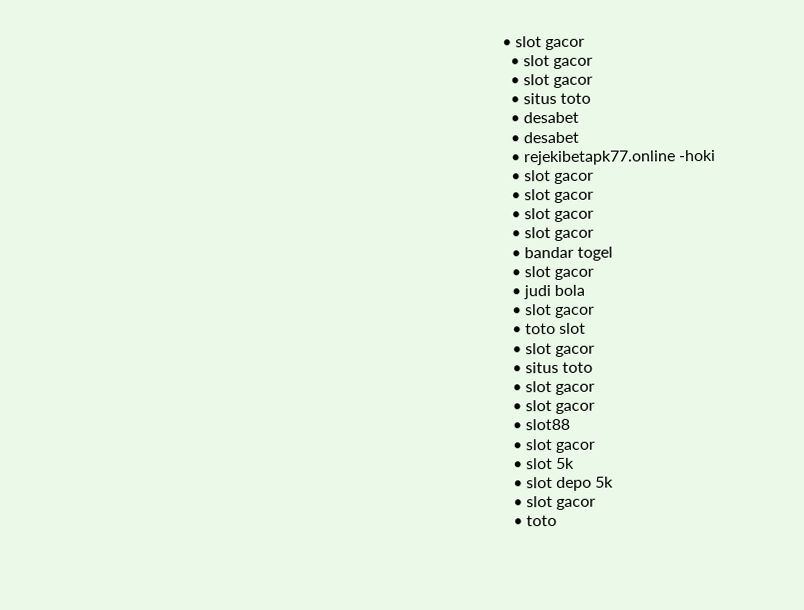• slot gacor
  • slot gacor
  • slot gacor
  • situs toto
  • desabet
  • desabet
  • rejekibetapk77.online -hoki
  • slot gacor
  • slot gacor
  • slot gacor
  • slot gacor
  • bandar togel
  • slot gacor
  • judi bola
  • slot gacor
  • toto slot
  • slot gacor
  • situs toto
  • slot gacor
  • slot gacor
  • slot88
  • slot gacor
  • slot 5k
  • slot depo 5k
  • slot gacor
  • toto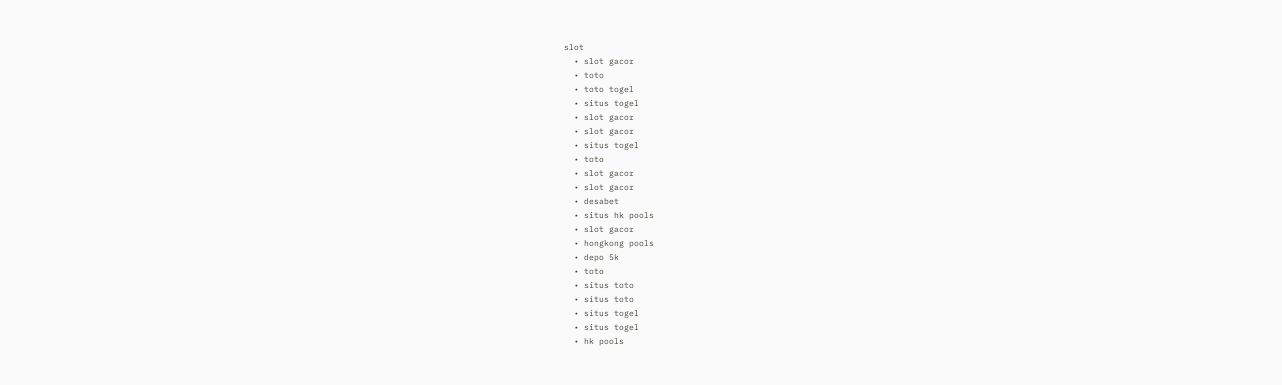slot
  • slot gacor
  • toto
  • toto togel
  • situs togel
  • slot gacor
  • slot gacor
  • situs togel
  • toto
  • slot gacor
  • slot gacor
  • desabet
  • situs hk pools
  • slot gacor
  • hongkong pools
  • depo 5k
  • toto
  • situs toto
  • situs toto
  • situs togel
  • situs togel
  • hk pools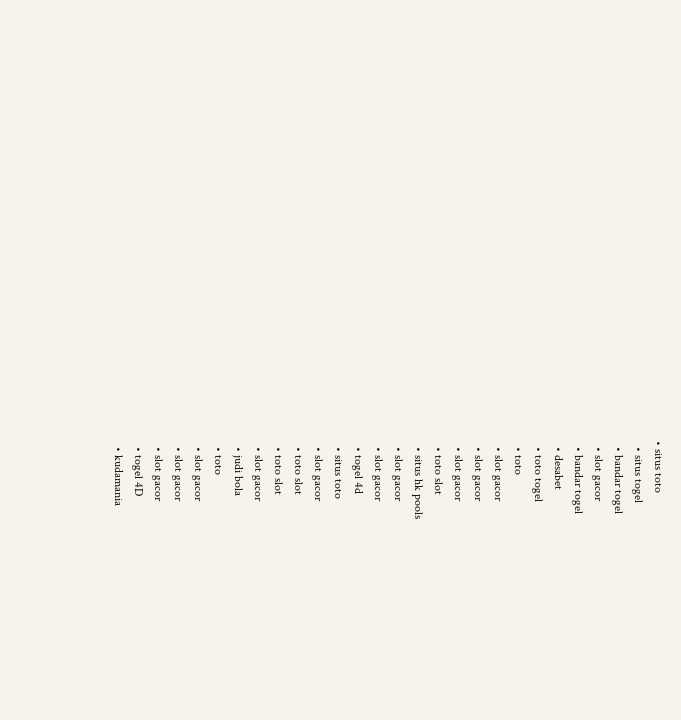• situs toto
  • situs togel
  • bandar togel
  • slot gacor
  • bandar togel
  • desabet
  • toto togel
  • toto
  • slot gacor
  • slot gacor
  • slot gacor
  • toto slot
  • situs hk pools
  • slot gacor
  • slot gacor
  • togel 4d
  • situs toto
  • slot gacor
  • toto slot
  • toto slot
  • slot gacor
  • judi bola
  • toto
  • slot gacor
  • slot gacor
  • slot gacor
  • togel 4D
  • kudamania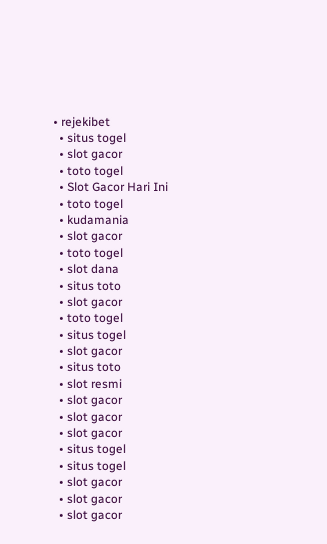• rejekibet
  • situs togel
  • slot gacor
  • toto togel
  • Slot Gacor Hari Ini
  • toto togel
  • kudamania
  • slot gacor
  • toto togel
  • slot dana
  • situs toto
  • slot gacor
  • toto togel
  • situs togel
  • slot gacor
  • situs toto
  • slot resmi
  • slot gacor
  • slot gacor
  • slot gacor
  • situs togel
  • situs togel
  • slot gacor
  • slot gacor
  • slot gacor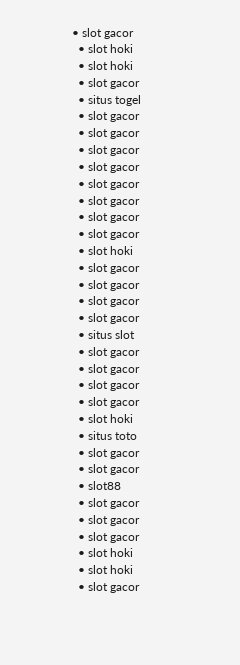• slot gacor
  • slot hoki
  • slot hoki
  • slot gacor
  • situs togel
  • slot gacor
  • slot gacor
  • slot gacor
  • slot gacor
  • slot gacor
  • slot gacor
  • slot gacor
  • slot gacor
  • slot hoki
  • slot gacor
  • slot gacor
  • slot gacor
  • slot gacor
  • situs slot
  • slot gacor
  • slot gacor
  • slot gacor
  • slot gacor
  • slot hoki
  • situs toto
  • slot gacor
  • slot gacor
  • slot88
  • slot gacor
  • slot gacor
  • slot gacor
  • slot hoki
  • slot hoki
  • slot gacor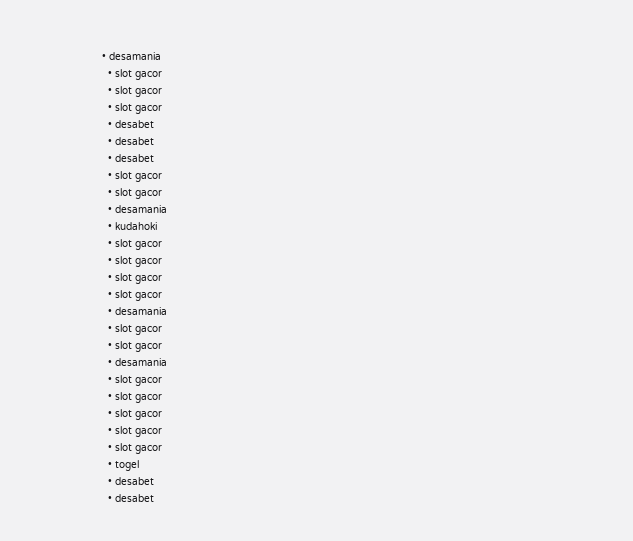• desamania
  • slot gacor
  • slot gacor
  • slot gacor
  • desabet
  • desabet
  • desabet
  • slot gacor
  • slot gacor
  • desamania
  • kudahoki
  • slot gacor
  • slot gacor
  • slot gacor
  • slot gacor
  • desamania
  • slot gacor
  • slot gacor
  • desamania
  • slot gacor
  • slot gacor
  • slot gacor
  • slot gacor
  • slot gacor
  • togel
  • desabet
  • desabet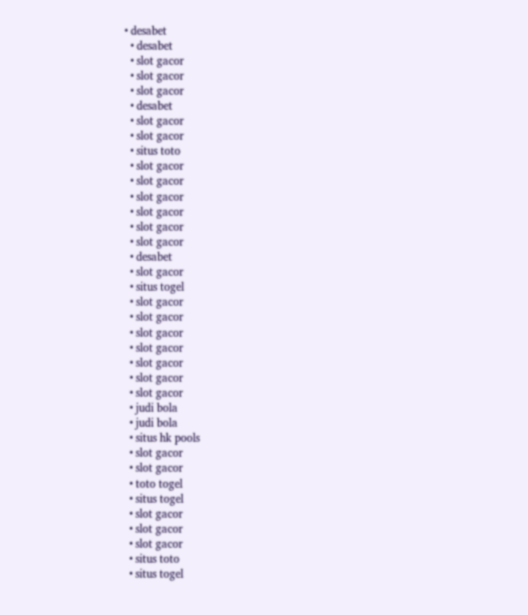• desabet
  • desabet
  • slot gacor
  • slot gacor
  • slot gacor
  • desabet
  • slot gacor
  • slot gacor
  • situs toto
  • slot gacor
  • slot gacor
  • slot gacor
  • slot gacor
  • slot gacor
  • slot gacor
  • desabet
  • slot gacor
  • situs togel
  • slot gacor
  • slot gacor
  • slot gacor
  • slot gacor
  • slot gacor
  • slot gacor
  • slot gacor
  • judi bola
  • judi bola
  • situs hk pools
  • slot gacor
  • slot gacor
  • toto togel
  • situs togel
  • slot gacor
  • slot gacor
  • slot gacor
  • situs toto
  • situs togel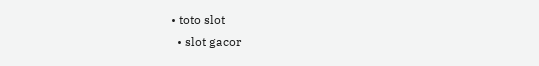• toto slot
  • slot gacor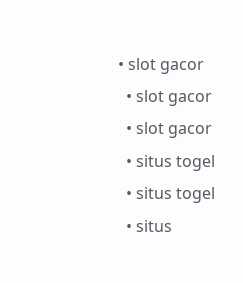• slot gacor
  • slot gacor
  • slot gacor
  • situs togel
  • situs togel
  • situs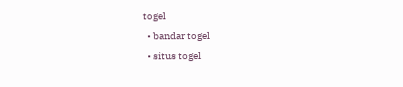togel
  • bandar togel
  • situs togel